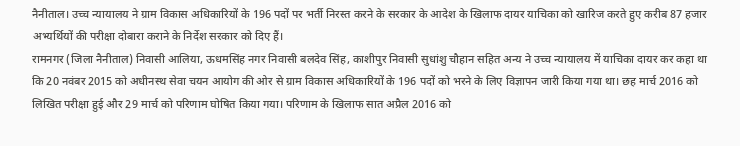नैनीताल। उच्च न्यायालय ने ग्राम विकास अधिकारियों के 196 पदों पर भर्ती निरस्त करने के सरकार के आदेश के खिलाफ दायर याचिका को खारिज करते हुए करीब 87 हजार अभ्यर्थियों की परीक्षा दोबारा कराने के निर्देश सरकार को दिए हैं।
रामनगर (जिला नैनीताल) निवासी आलिया, ऊधमसिंह नगर निवासी बलदेव सिंह, काशीपुर निवासी सुधांशु चौहान सहित अन्य ने उच्च न्यायालय में याचिका दायर कर कहा था कि 20 नवंबर 2015 को अधीनस्थ सेवा चयन आयोग की ओर से ग्राम विकास अधिकारियों के 196 पदों को भरने के लिए विज्ञापन जारी किया गया था। छह मार्च 2016 को लिखित परीक्षा हुई और 29 मार्च को परिणाम घोषित किया गया। परिणाम के खिलाफ सात अप्रैल 2016 को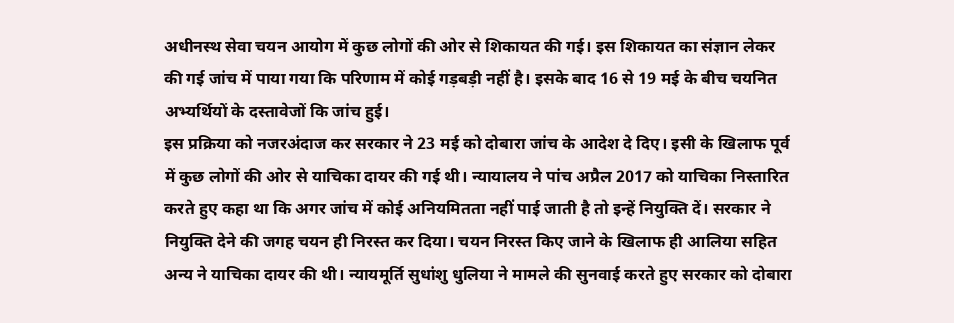अधीनस्थ सेवा चयन आयोग में कुछ लोगों की ओर से शिकायत की गई। इस शिकायत का संज्ञान लेकर की गई जांच में पाया गया कि परिणाम में कोई गड़बड़ी नहीं है। इसके बाद 16 से 19 मई के बीच चयनित अभ्यर्थियों के दस्तावेजों कि जांच हुई।
इस प्रक्रिया को नजरअंदाज कर सरकार ने 23 मई को दोबारा जांच के आदेश दे दिए। इसी के खिलाफ पूर्व में कुछ लोगों की ओर से याचिका दायर की गई थी। न्यायालय ने पांच अप्रैल 2017 को याचिका निस्तारित करते हुए कहा था कि अगर जांच में कोई अनियमितता नहीं पाई जाती है तो इन्हें नियुक्ति दें। सरकार ने नियुक्ति देने की जगह चयन ही निरस्त कर दिया। चयन निरस्त किए जाने के खिलाफ ही आलिया सहित अन्य ने याचिका दायर की थी। न्यायमूर्ति सुधांशु धुलिया ने मामले की सुनवाई करते हुए सरकार को दोबारा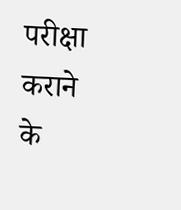परीक्षा कराने के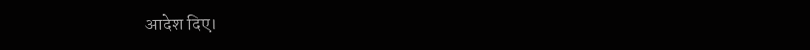आदेश दिए।